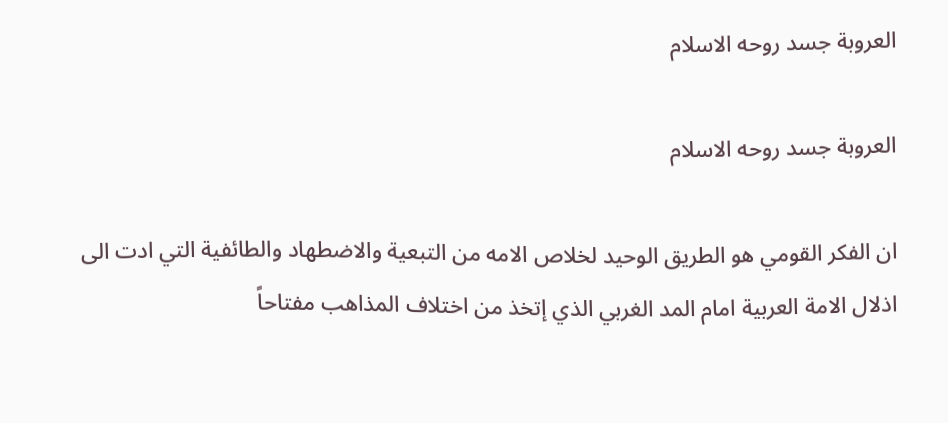العروبة جسد روحه الاسلام

العروبة جسد روحه الاسلام

ان الفكر القومي هو الطريق الوحيد لخلاص الامه من التبعية والاضطهاد والطائفية التي ادت الى اذلال الامة العربية امام المد الغربي الذي إتخذ من اختلاف المذاهب مفتاحاً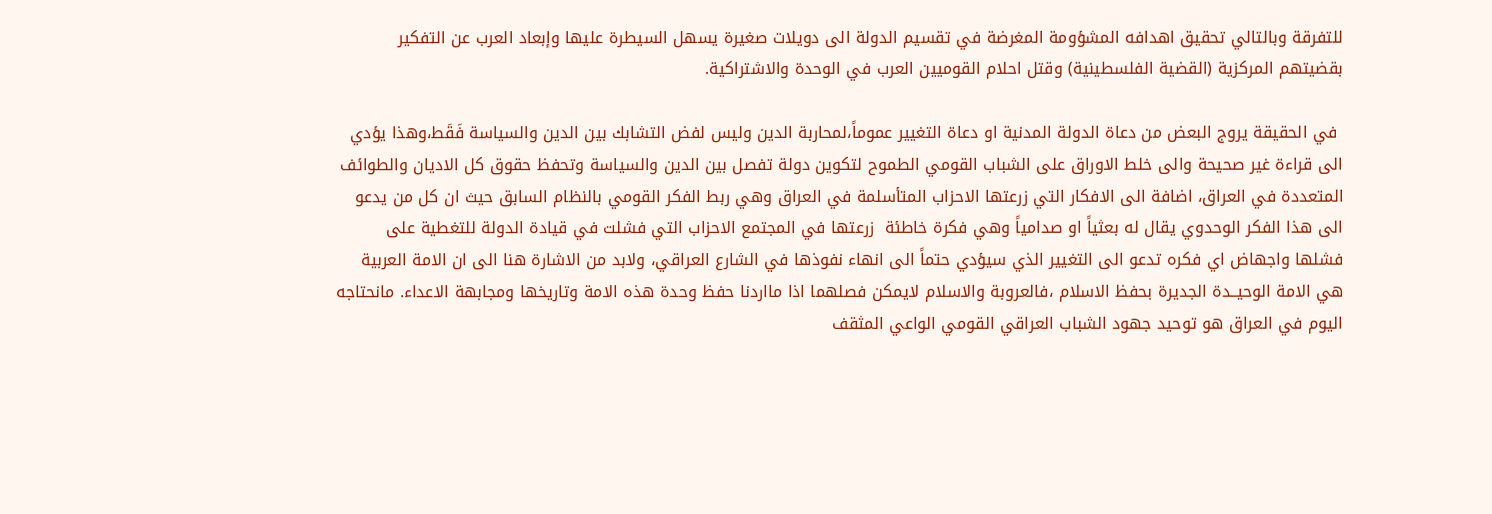للتفرقة وبالتالي تحقيق اهدافه المشؤومة المغرضة في تقسيم الدولة الى دويلات صغيرة يسهل السيطرة عليها وإبعاد العرب عن التفكير بقضيتهم المركزية (القضية الفلسطينية) وقتل احلام القوميين العرب في الوحدة والاشتراكية.

 في الحقيقة يروج البعض من دعاة الدولة المدنية او دعاة التغيير عموماً،لمحاربة الدين وليس لفض التشابك بين الدين والسياسة فَقَط،وهذا يؤدي الى قراءة غير صحيحة والى خلط الاوراق على الشباب القومي الطموح لتكوين دولة تفصل بين الدين والسياسة وتحفظ حقوق كل الاديان والطوائف المتعددة في العراق، اضافة الى الافكار التي زرعتها الاحزاب المتأسلمة في العراق وهي ربط الفكر القومي بالنظام السابق حيث ان كل من يدعو الى هذا الفكر الوحدوي يقال له بعثياً او صدامياً وهي فكرة خاطئة  زرعتها في المجتمع الاحزاب التي فشلت في قيادة الدولة للتغطية على فشلها واجهاض اي فكره تدعو الى التغيير الذي سيؤدي حتماً الى انهاء نفوذها في الشارع العراقي، ولابد من الاشارة هنا الى ان الامة العربية هي الامة الوحيــدة الجديرة بحفظ الاسلام ،فالعروبة والاسلام لايمكن فصلهما اذا مااردنا حفظ وحدة هذه الامة وتاريخها ومجابهة الاعداء. مانحتاجه اليوم في العراق هو توحيد جهود الشباب العراقي القومي الواعي المثقف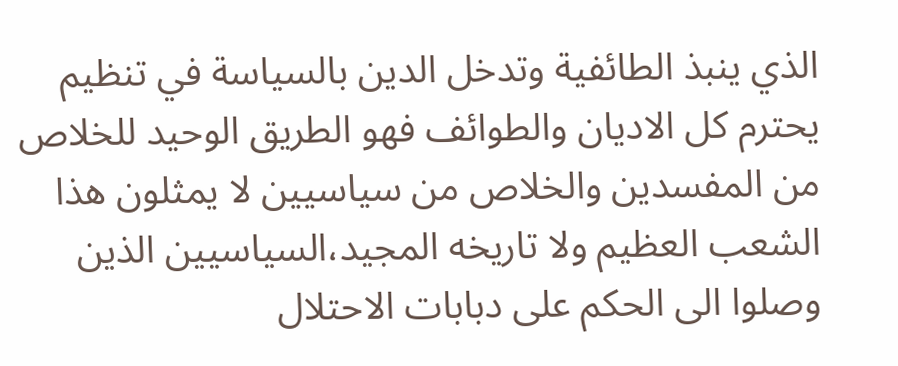الذي ينبذ الطائفية وتدخل الدين بالسياسة في تنظيم يحترم كل الاديان والطوائف فهو الطريق الوحيد للخلاص من المفسدين والخلاص من سياسيين لا يمثلون هذا الشعب العظيم ولا تاريخه المجيد،السياسيين الذين وصلوا الى الحكم على دبابات الاحتلال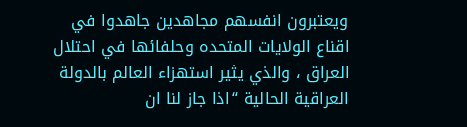ويعتبرون انفسهم مجاهدين جاهدوا في اقناع الولايات المتحده وحلفائها في احتلال العراق ، والذي يثير استهزاء العالم بالدولة العراقية الحالية “اذا جاز لنا ان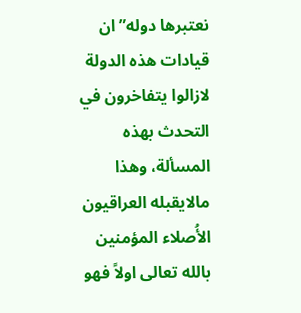نعتبرها دوله”ان قيادات هذه الدولة لازالوا يتفاخرون في التحدث بهذه المسألة، وهذا مالايقبله العراقيون الأُصلاء المؤمنين بالله تعالى اولاً فهو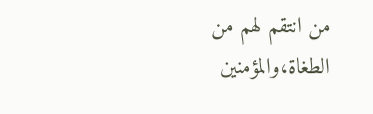من انتقم لهم من الطغاة،والمؤمنين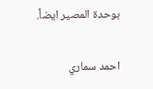بوحدة المصير ايضاً.

احمد سماري